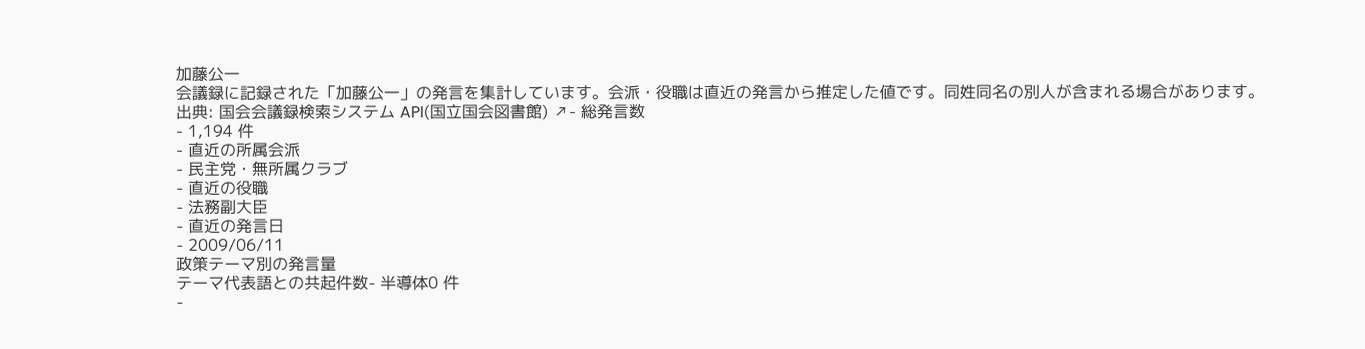加藤公一
会議録に記録された「加藤公一」の発言を集計しています。会派・役職は直近の発言から推定した値です。同姓同名の別人が含まれる場合があります。
出典: 国会会議録検索システム API(国立国会図書館) ↗- 総発言数
- 1,194 件
- 直近の所属会派
- 民主党・無所属クラブ
- 直近の役職
- 法務副大臣
- 直近の発言日
- 2009/06/11
政策テーマ別の発言量
テーマ代表語との共起件数- 半導体0 件
-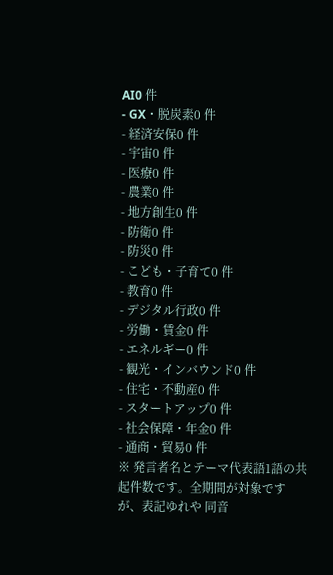AI0 件
- GX・脱炭素0 件
- 経済安保0 件
- 宇宙0 件
- 医療0 件
- 農業0 件
- 地方創生0 件
- 防衛0 件
- 防災0 件
- こども・子育て0 件
- 教育0 件
- デジタル行政0 件
- 労働・賃金0 件
- エネルギー0 件
- 観光・インバウンド0 件
- 住宅・不動産0 件
- スタートアップ0 件
- 社会保障・年金0 件
- 通商・貿易0 件
※ 発言者名とテーマ代表語1語の共起件数です。全期間が対象ですが、表記ゆれや 同音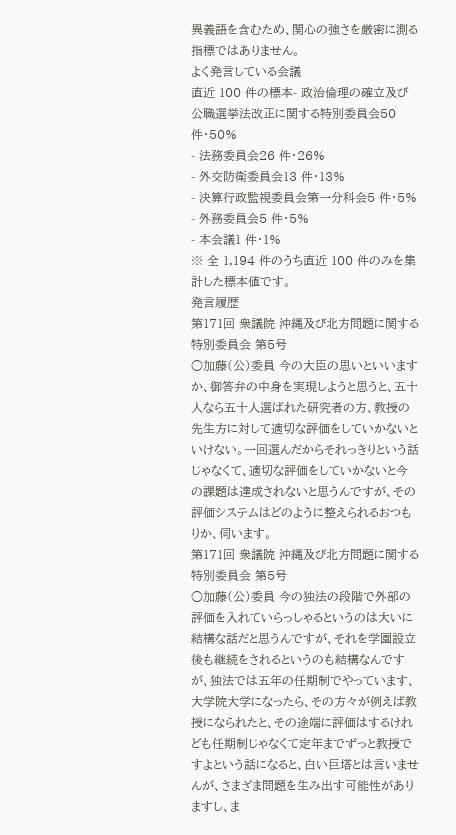異義語を含むため、関心の強さを厳密に測る指標ではありません。
よく発言している会議
直近 100 件の標本- 政治倫理の確立及び公職選挙法改正に関する特別委員会50 件・50%
- 法務委員会26 件・26%
- 外交防衛委員会13 件・13%
- 決算行政監視委員会第一分科会5 件・5%
- 外務委員会5 件・5%
- 本会議1 件・1%
※ 全 1,194 件のうち直近 100 件のみを集計した標本値です。
発言履歴
第171回 衆議院 沖縄及び北方問題に関する特別委員会 第5号
○加藤(公)委員 今の大臣の思いといいますか、御答弁の中身を実現しようと思うと、五十人なら五十人選ばれた研究者の方、教授の先生方に対して適切な評価をしていかないといけない。一回選んだからそれっきりという話じゃなくて、適切な評価をしていかないと今の課題は達成されないと思うんですが、その評価システムはどのように整えられるおつもりか、伺います。
第171回 衆議院 沖縄及び北方問題に関する特別委員会 第5号
○加藤(公)委員 今の独法の段階で外部の評価を入れていらっしゃるというのは大いに結構な話だと思うんですが、それを学園設立後も継続をされるというのも結構なんですが、独法では五年の任期制でやっています、大学院大学になったら、その方々が例えば教授になられたと、その途端に評価はするけれども任期制じゃなくて定年までずっと教授ですよという話になると、白い巨塔とは言いませんが、さまざま問題を生み出す可能性がありますし、ま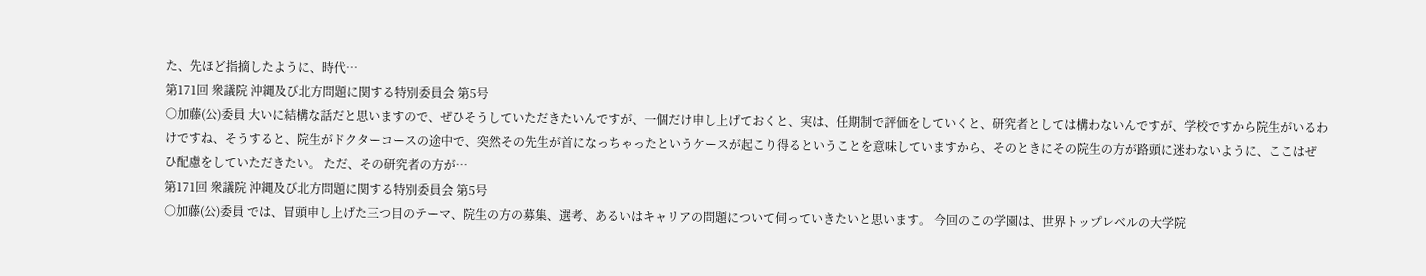た、先ほど指摘したように、時代…
第171回 衆議院 沖縄及び北方問題に関する特別委員会 第5号
○加藤(公)委員 大いに結構な話だと思いますので、ぜひそうしていただきたいんですが、一個だけ申し上げておくと、実は、任期制で評価をしていくと、研究者としては構わないんですが、学校ですから院生がいるわけですね、そうすると、院生がドクターコースの途中で、突然その先生が首になっちゃったというケースが起こり得るということを意味していますから、そのときにその院生の方が路頭に迷わないように、ここはぜひ配慮をしていただきたい。 ただ、その研究者の方が…
第171回 衆議院 沖縄及び北方問題に関する特別委員会 第5号
○加藤(公)委員 では、冒頭申し上げた三つ目のテーマ、院生の方の募集、選考、あるいはキャリアの問題について伺っていきたいと思います。 今回のこの学園は、世界トップレベルの大学院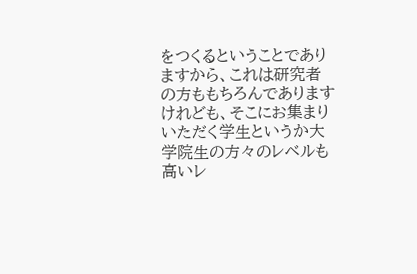をつくるということでありますから、これは研究者の方ももちろんでありますけれども、そこにお集まりいただく学生というか大学院生の方々のレベルも高いレ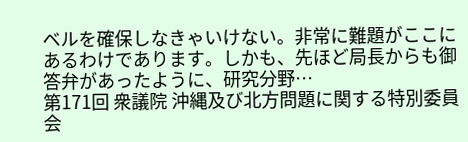ベルを確保しなきゃいけない。非常に難題がここにあるわけであります。しかも、先ほど局長からも御答弁があったように、研究分野…
第171回 衆議院 沖縄及び北方問題に関する特別委員会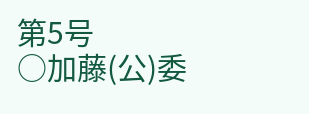第5号
○加藤(公)委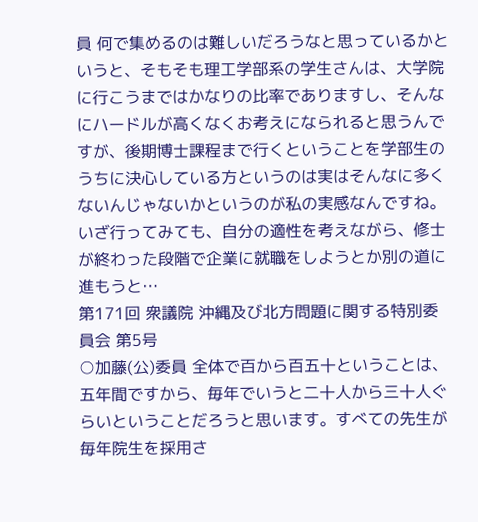員 何で集めるのは難しいだろうなと思っているかというと、そもそも理工学部系の学生さんは、大学院に行こうまではかなりの比率でありますし、そんなにハードルが高くなくお考えになられると思うんですが、後期博士課程まで行くということを学部生のうちに決心している方というのは実はそんなに多くないんじゃないかというのが私の実感なんですね。 いざ行ってみても、自分の適性を考えながら、修士が終わった段階で企業に就職をしようとか別の道に進もうと…
第171回 衆議院 沖縄及び北方問題に関する特別委員会 第5号
○加藤(公)委員 全体で百から百五十ということは、五年間ですから、毎年でいうと二十人から三十人ぐらいということだろうと思います。すべての先生が毎年院生を採用さ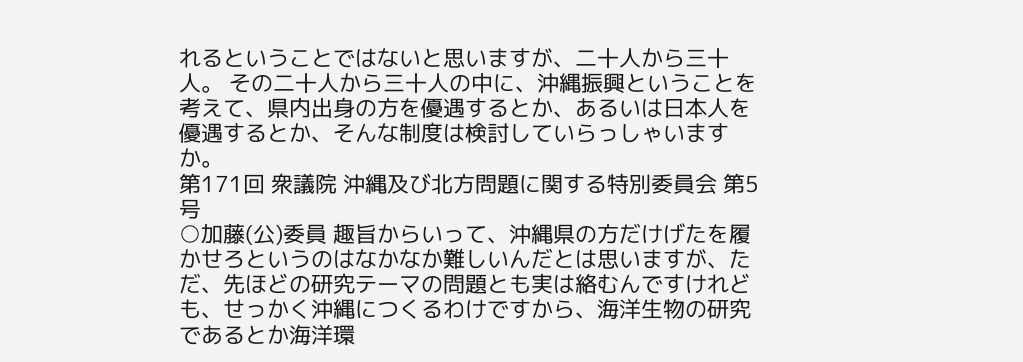れるということではないと思いますが、二十人から三十人。 その二十人から三十人の中に、沖縄振興ということを考えて、県内出身の方を優遇するとか、あるいは日本人を優遇するとか、そんな制度は検討していらっしゃいますか。
第171回 衆議院 沖縄及び北方問題に関する特別委員会 第5号
○加藤(公)委員 趣旨からいって、沖縄県の方だけげたを履かせろというのはなかなか難しいんだとは思いますが、ただ、先ほどの研究テーマの問題とも実は絡むんですけれども、せっかく沖縄につくるわけですから、海洋生物の研究であるとか海洋環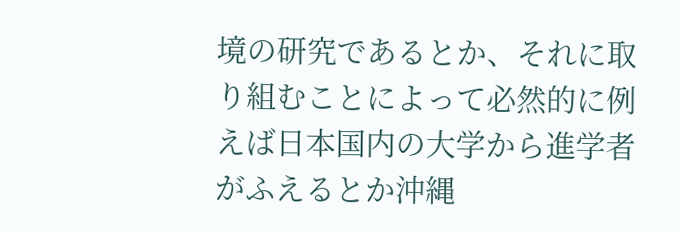境の研究であるとか、それに取り組むことによって必然的に例えば日本国内の大学から進学者がふえるとか沖縄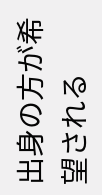出身の方が希望される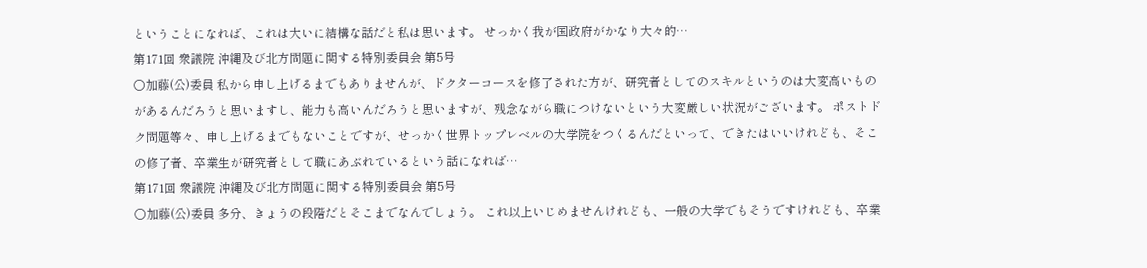ということになれば、これは大いに結構な話だと私は思います。 せっかく我が国政府がかなり大々的…
第171回 衆議院 沖縄及び北方問題に関する特別委員会 第5号
○加藤(公)委員 私から申し上げるまでもありませんが、ドクターコースを修了された方が、研究者としてのスキルというのは大変高いものがあるんだろうと思いますし、能力も高いんだろうと思いますが、残念ながら職につけないという大変厳しい状況がございます。 ポストドク問題等々、申し上げるまでもないことですが、せっかく世界トップレベルの大学院をつくるんだといって、できたはいいけれども、そこの修了者、卒業生が研究者として職にあぶれているという話になれば…
第171回 衆議院 沖縄及び北方問題に関する特別委員会 第5号
○加藤(公)委員 多分、きょうの段階だとそこまでなんでしょう。 これ以上いじめませんけれども、一般の大学でもそうですけれども、卒業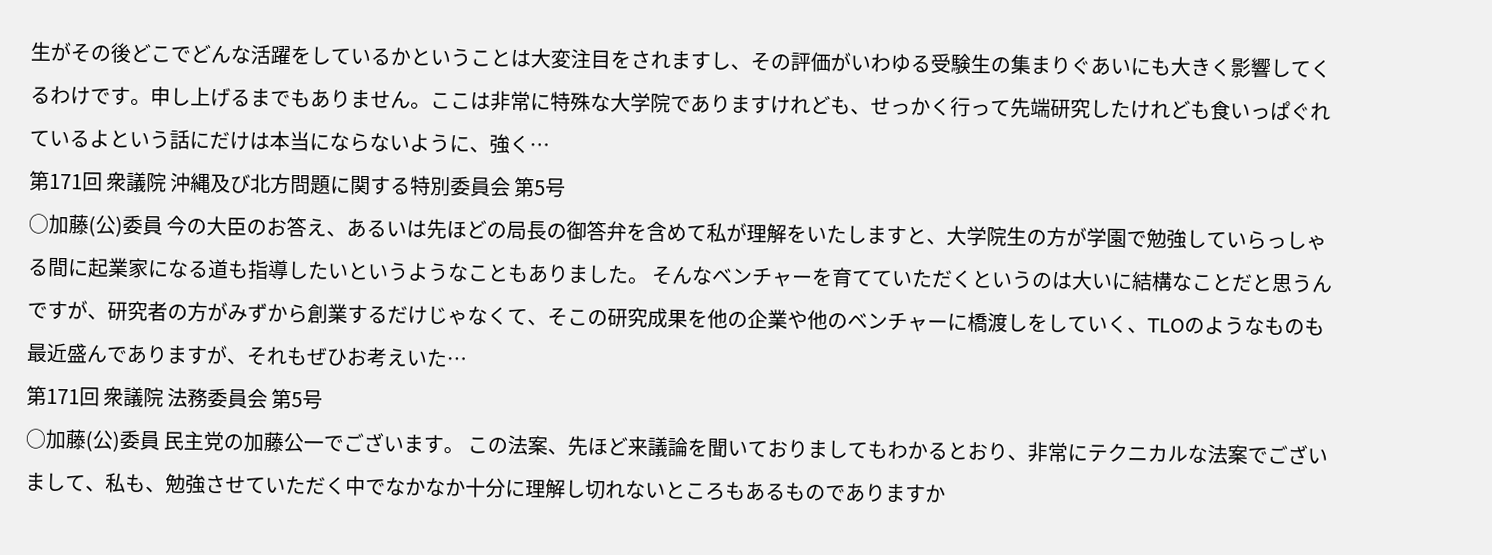生がその後どこでどんな活躍をしているかということは大変注目をされますし、その評価がいわゆる受験生の集まりぐあいにも大きく影響してくるわけです。申し上げるまでもありません。ここは非常に特殊な大学院でありますけれども、せっかく行って先端研究したけれども食いっぱぐれているよという話にだけは本当にならないように、強く…
第171回 衆議院 沖縄及び北方問題に関する特別委員会 第5号
○加藤(公)委員 今の大臣のお答え、あるいは先ほどの局長の御答弁を含めて私が理解をいたしますと、大学院生の方が学園で勉強していらっしゃる間に起業家になる道も指導したいというようなこともありました。 そんなベンチャーを育てていただくというのは大いに結構なことだと思うんですが、研究者の方がみずから創業するだけじゃなくて、そこの研究成果を他の企業や他のベンチャーに橋渡しをしていく、TLOのようなものも最近盛んでありますが、それもぜひお考えいた…
第171回 衆議院 法務委員会 第5号
○加藤(公)委員 民主党の加藤公一でございます。 この法案、先ほど来議論を聞いておりましてもわかるとおり、非常にテクニカルな法案でございまして、私も、勉強させていただく中でなかなか十分に理解し切れないところもあるものでありますか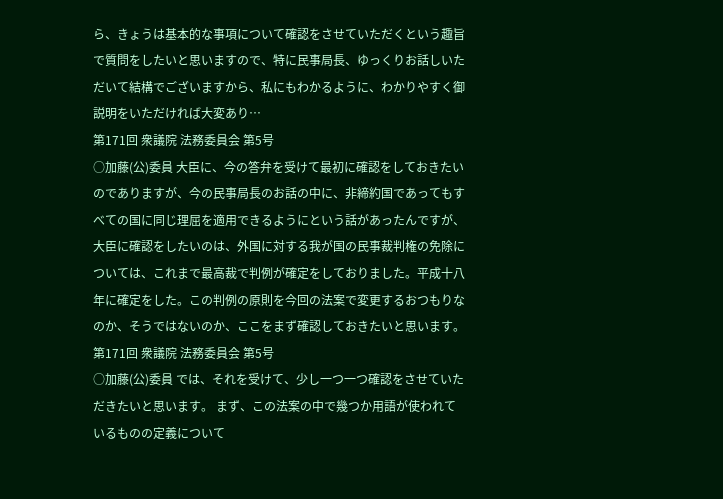ら、きょうは基本的な事項について確認をさせていただくという趣旨で質問をしたいと思いますので、特に民事局長、ゆっくりお話しいただいて結構でございますから、私にもわかるように、わかりやすく御説明をいただければ大変あり…
第171回 衆議院 法務委員会 第5号
○加藤(公)委員 大臣に、今の答弁を受けて最初に確認をしておきたいのでありますが、今の民事局長のお話の中に、非締約国であってもすべての国に同じ理屈を適用できるようにという話があったんですが、大臣に確認をしたいのは、外国に対する我が国の民事裁判権の免除については、これまで最高裁で判例が確定をしておりました。平成十八年に確定をした。この判例の原則を今回の法案で変更するおつもりなのか、そうではないのか、ここをまず確認しておきたいと思います。
第171回 衆議院 法務委員会 第5号
○加藤(公)委員 では、それを受けて、少し一つ一つ確認をさせていただきたいと思います。 まず、この法案の中で幾つか用語が使われているものの定義について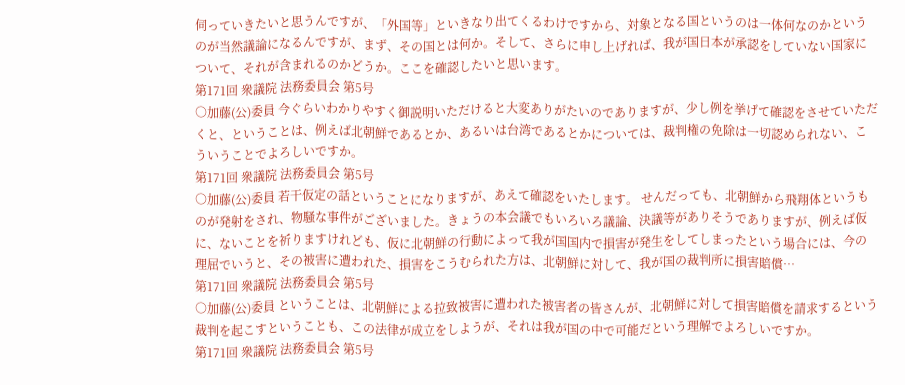伺っていきたいと思うんですが、「外国等」といきなり出てくるわけですから、対象となる国というのは一体何なのかというのが当然議論になるんですが、まず、その国とは何か。そして、さらに申し上げれば、我が国日本が承認をしていない国家について、それが含まれるのかどうか。ここを確認したいと思います。
第171回 衆議院 法務委員会 第5号
○加藤(公)委員 今ぐらいわかりやすく御説明いただけると大変ありがたいのでありますが、少し例を挙げて確認をさせていただくと、ということは、例えば北朝鮮であるとか、あるいは台湾であるとかについては、裁判権の免除は一切認められない、こういうことでよろしいですか。
第171回 衆議院 法務委員会 第5号
○加藤(公)委員 若干仮定の話ということになりますが、あえて確認をいたします。 せんだっても、北朝鮮から飛翔体というものが発射をされ、物騒な事件がございました。きょうの本会議でもいろいろ議論、決議等がありそうでありますが、例えば仮に、ないことを祈りますけれども、仮に北朝鮮の行動によって我が国国内で損害が発生をしてしまったという場合には、今の理屈でいうと、その被害に遭われた、損害をこうむられた方は、北朝鮮に対して、我が国の裁判所に損害賠償…
第171回 衆議院 法務委員会 第5号
○加藤(公)委員 ということは、北朝鮮による拉致被害に遭われた被害者の皆さんが、北朝鮮に対して損害賠償を請求するという裁判を起こすということも、この法律が成立をしようが、それは我が国の中で可能だという理解でよろしいですか。
第171回 衆議院 法務委員会 第5号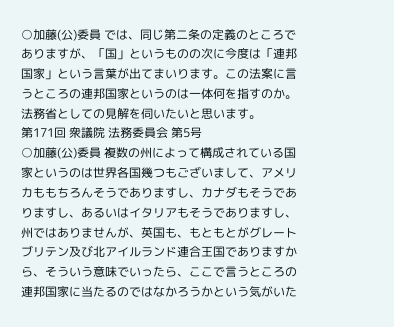○加藤(公)委員 では、同じ第二条の定義のところでありますが、「国」というものの次に今度は「連邦国家」という言葉が出てまいります。この法案に言うところの連邦国家というのは一体何を指すのか。法務省としての見解を伺いたいと思います。
第171回 衆議院 法務委員会 第5号
○加藤(公)委員 複数の州によって構成されている国家というのは世界各国幾つもございまして、アメリカももちろんそうでありますし、カナダもそうでありますし、あるいはイタリアもそうでありますし、州ではありませんが、英国も、もともとがグレートブリテン及び北アイルランド連合王国でありますから、そういう意味でいったら、ここで言うところの連邦国家に当たるのではなかろうかという気がいた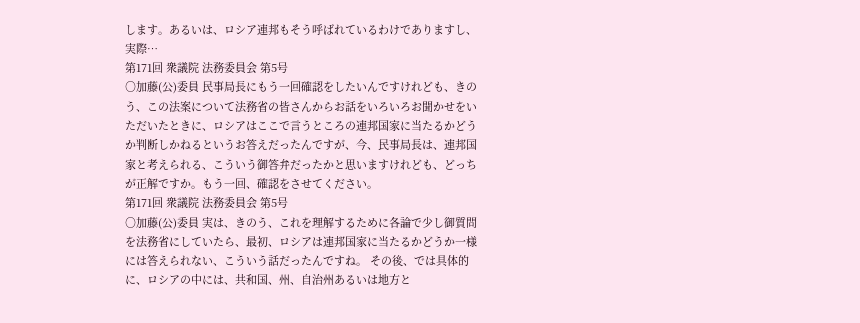します。あるいは、ロシア連邦もそう呼ばれているわけでありますし、実際…
第171回 衆議院 法務委員会 第5号
○加藤(公)委員 民事局長にもう一回確認をしたいんですけれども、きのう、この法案について法務省の皆さんからお話をいろいろお聞かせをいただいたときに、ロシアはここで言うところの連邦国家に当たるかどうか判断しかねるというお答えだったんですが、今、民事局長は、連邦国家と考えられる、こういう御答弁だったかと思いますけれども、どっちが正解ですか。もう一回、確認をさせてください。
第171回 衆議院 法務委員会 第5号
○加藤(公)委員 実は、きのう、これを理解するために各論で少し御質問を法務省にしていたら、最初、ロシアは連邦国家に当たるかどうか一様には答えられない、こういう話だったんですね。 その後、では具体的に、ロシアの中には、共和国、州、自治州あるいは地方と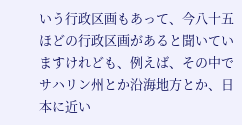いう行政区画もあって、今八十五ほどの行政区画があると聞いていますけれども、例えば、その中でサハリン州とか沿海地方とか、日本に近い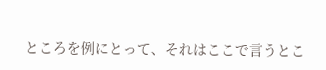ところを例にとって、それはここで言うとこ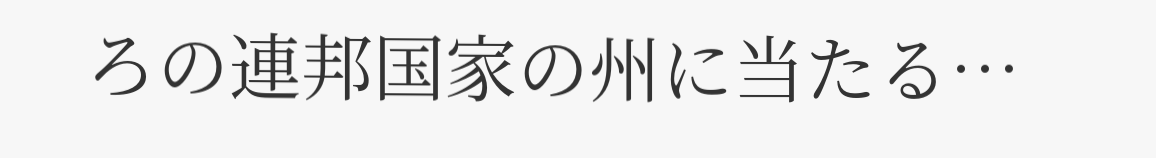ろの連邦国家の州に当たる…